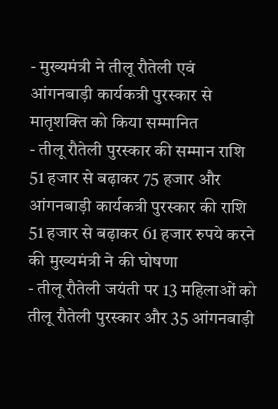- मुख्यमंत्री ने तीलू रौतेली एवं आंगनबाड़ी कार्यकत्री पुरस्कार से मातृशक्ति को किया सम्मानित
- तीलू रौतेली पुरस्कार की सम्मान राशि 51 हजार से बढ़ाकर 75 हजार और आंगनबाड़ी कार्यकत्री पुरस्कार की राशि 51 हजार से बढ़ाकर 61 हजार रुपये करने की मुख्यमंत्री ने की घोषणा
- तीलू रौतेली जयंती पर 13 महिलाओं को तीलू रौतेली पुरस्कार और 35 आंगनबाड़ी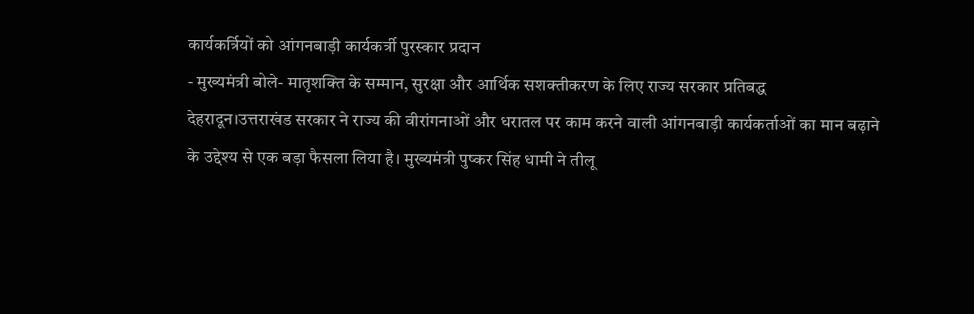कार्यकर्त्रियों को आंगनबाड़ी कार्यकर्त्री पुरस्कार प्रदान
- मुख्यमंत्री बोले- मातृशक्ति के सम्मान, सुरक्षा और आर्थिक सशक्तीकरण के लिए राज्य सरकार प्रतिबद्ध
देहरादून।उत्तराखंड सरकार ने राज्य की वीरांगनाओं और धरातल पर काम करने वाली आंगनबाड़ी कार्यकर्ताओं का मान बढ़ाने के उद्देश्य से एक बड़ा फैसला लिया है। मुख्यमंत्री पुष्कर सिंह धामी ने तीलू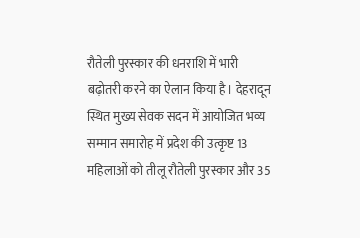रौतेली पुरस्कार की धनराशि में भारी बढ़ोतरी करने का ऐलान किया है। देहरादून स्थित मुख्य सेवक सदन में आयोजित भव्य सम्मान समारोह में प्रदेश की उत्कृष्ट 13 महिलाओं को तीलू रौतेली पुरस्कार और 35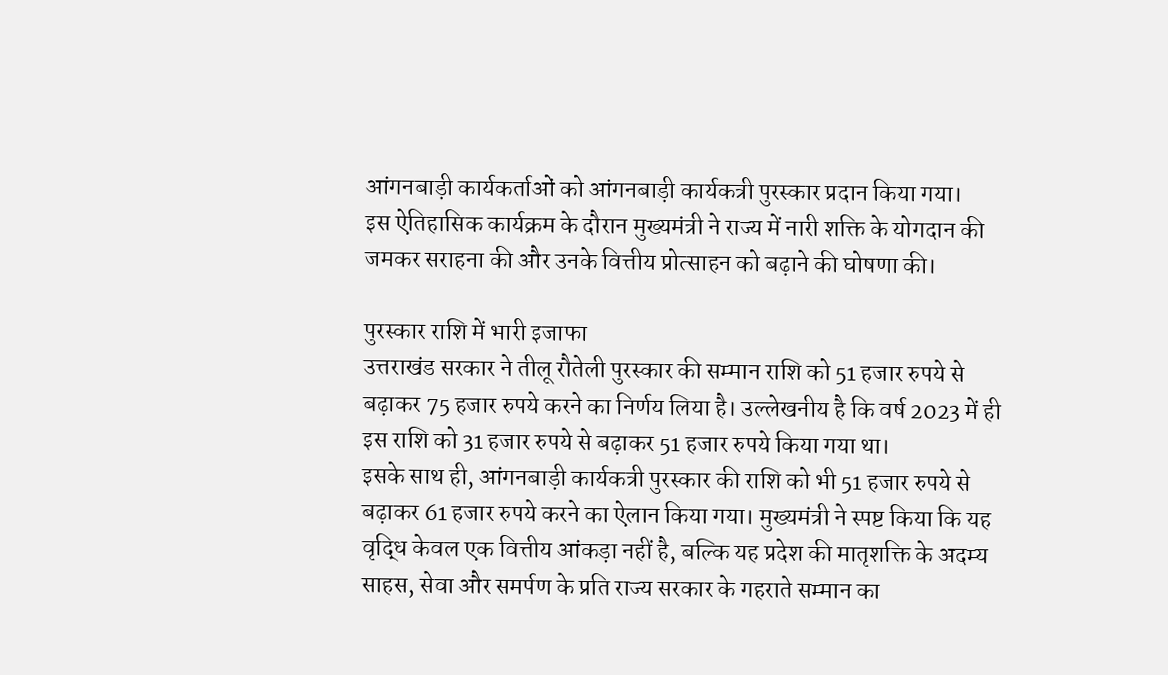आंगनबाड़ी कार्यकर्ताओं को आंगनबाड़ी कार्यकत्री पुरस्कार प्रदान किया गया।
इस ऐतिहासिक कार्यक्रम के दौरान मुख्यमंत्री ने राज्य में नारी शक्ति के योगदान की जमकर सराहना की और उनके वित्तीय प्रोत्साहन को बढ़ाने की घोषणा की।

पुरस्कार राशि में भारी इजाफा
उत्तराखंड सरकार ने तीलू रौतेली पुरस्कार की सम्मान राशि को 51 हजार रुपये से बढ़ाकर 75 हजार रुपये करने का निर्णय लिया है। उल्लेखनीय है कि वर्ष 2023 में ही इस राशि को 31 हजार रुपये से बढ़ाकर 51 हजार रुपये किया गया था।
इसके साथ ही, आंगनबाड़ी कार्यकत्री पुरस्कार की राशि को भी 51 हजार रुपये से बढ़ाकर 61 हजार रुपये करने का ऐलान किया गया। मुख्यमंत्री ने स्पष्ट किया कि यह वृद्धि केवल एक वित्तीय आंकड़ा नहीं है, बल्कि यह प्रदेश की मातृशक्ति के अदम्य साहस, सेवा और समर्पण के प्रति राज्य सरकार के गहराते सम्मान का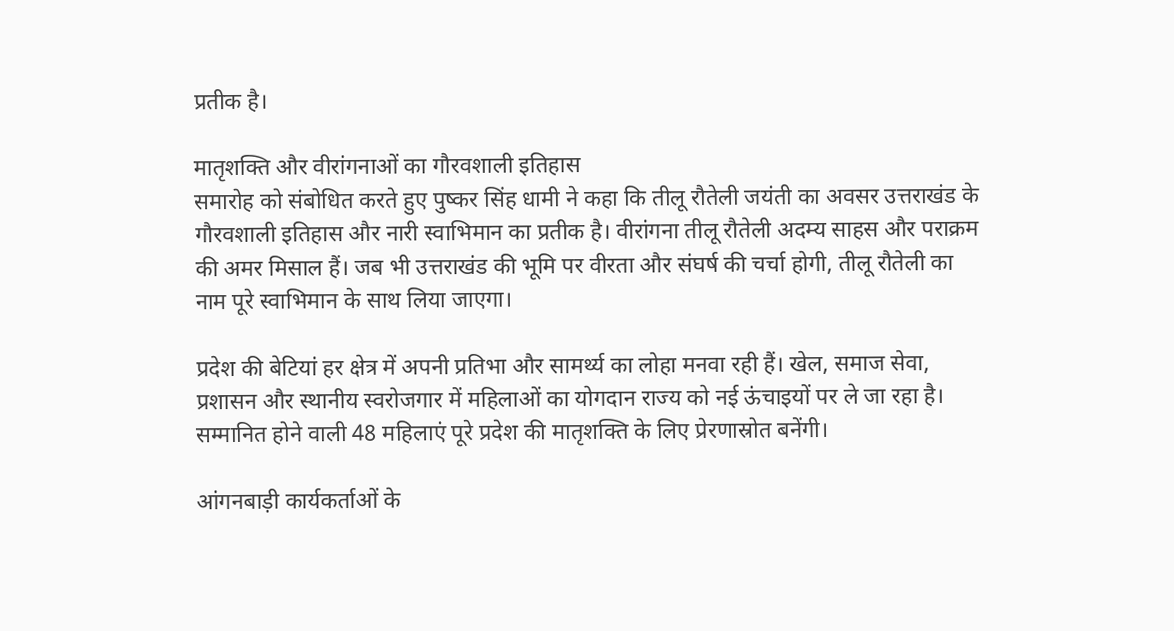प्रतीक है।

मातृशक्ति और वीरांगनाओं का गौरवशाली इतिहास
समारोह को संबोधित करते हुए पुष्कर सिंह धामी ने कहा कि तीलू रौतेली जयंती का अवसर उत्तराखंड के गौरवशाली इतिहास और नारी स्वाभिमान का प्रतीक है। वीरांगना तीलू रौतेली अदम्य साहस और पराक्रम की अमर मिसाल हैं। जब भी उत्तराखंड की भूमि पर वीरता और संघर्ष की चर्चा होगी, तीलू रौतेली का नाम पूरे स्वाभिमान के साथ लिया जाएगा।

प्रदेश की बेटियां हर क्षेत्र में अपनी प्रतिभा और सामर्थ्य का लोहा मनवा रही हैं। खेल, समाज सेवा, प्रशासन और स्थानीय स्वरोजगार में महिलाओं का योगदान राज्य को नई ऊंचाइयों पर ले जा रहा है। सम्मानित होने वाली 48 महिलाएं पूरे प्रदेश की मातृशक्ति के लिए प्रेरणास्रोत बनेंगी।

आंगनबाड़ी कार्यकर्ताओं के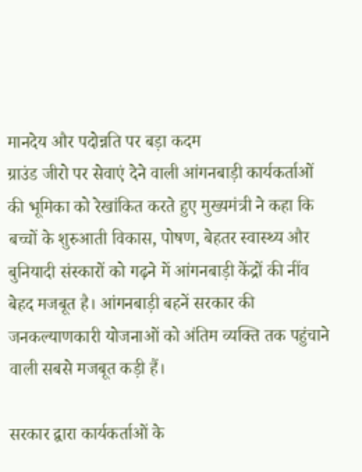मानदेय और पदोन्नति पर बड़ा कदम
ग्राउंड जीरो पर सेवाएं देने वाली आंगनबाड़ी कार्यकर्ताओं की भूमिका को रेखांकित करते हुए मुख्यमंत्री ने कहा कि बच्चों के शुरुआती विकास, पोषण, बेहतर स्वास्थ्य और बुनियादी संस्कारों को गढ़ने में आंगनबाड़ी केंद्रों की नींव बेहद मजबूत है। आंगनबाड़ी बहनें सरकार की जनकल्याणकारी योजनाओं को अंतिम व्यक्ति तक पहुंचाने वाली सबसे मजबूत कड़ी हैं।

सरकार द्वारा कार्यकर्ताओं के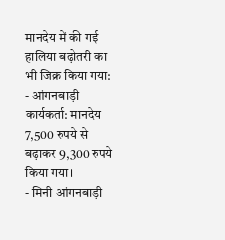मानदेय में की गई हालिया बढ़ोतरी का भी जिक्र किया गया:
- आंगनबाड़ी कार्यकर्ता: मानदेय 7,500 रुपये से बढ़ाकर 9,300 रुपये किया गया।
- मिनी आंगनबाड़ी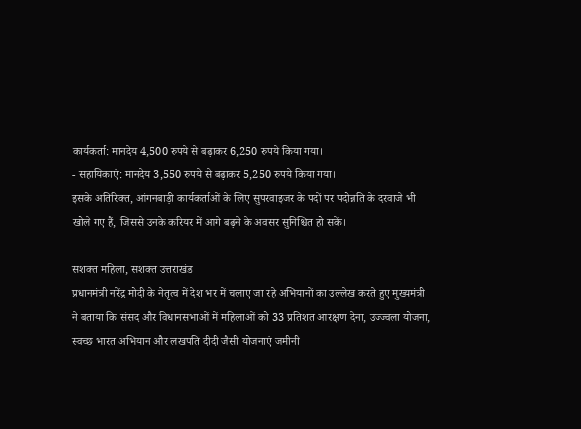कार्यकर्ता: मानदेय 4,500 रुपये से बढ़ाकर 6,250 रुपये किया गया।
- सहायिकाएं: मानदेय 3,550 रुपये से बढ़ाकर 5,250 रुपये किया गया।
इसके अतिरिक्त, आंगनबाड़ी कार्यकर्ताओं के लिए सुपरवाइजर के पदों पर पदोन्नति के दरवाजे भी खोले गए हैं, जिससे उनके करियर में आगे बढ़ने के अवसर सुनिश्चित हो सकें।

सशक्त महिला, सशक्त उत्तराखंड
प्रधानमंत्री नरेंद्र मोदी के नेतृत्व में देश भर में चलाए जा रहे अभियानों का उल्लेख करते हुए मुख्यमंत्री ने बताया कि संसद और विधानसभाओं में महिलाओं को 33 प्रतिशत आरक्षण देना, उज्ज्वला योजना, स्वच्छ भारत अभियान और लखपति दीदी जैसी योजनाएं जमीनी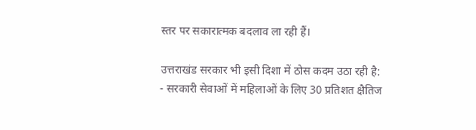स्तर पर सकारात्मक बदलाव ला रही हैं।

उत्तराखंड सरकार भी इसी दिशा में ठोस कदम उठा रही है:
- सरकारी सेवाओं में महिलाओं के लिए 30 प्रतिशत क्षैतिज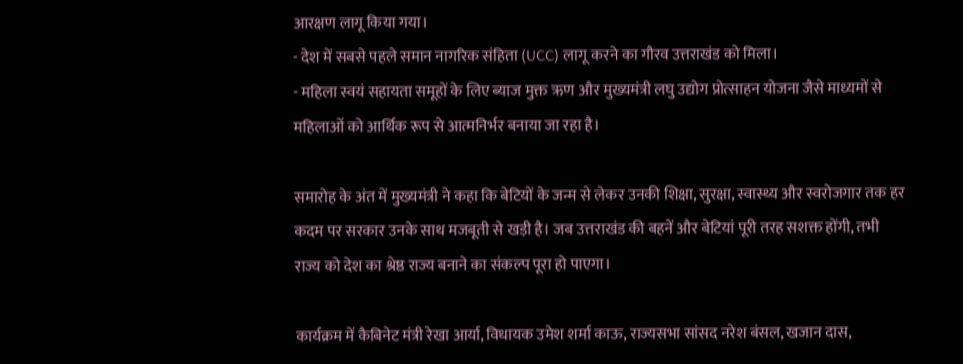आरक्षण लागू किया गया।
- देश में सबसे पहले समान नागरिक संहिता (UCC) लागू करने का गौरव उत्तराखंड को मिला।
- महिला स्वयं सहायता समूहों के लिए ब्याज मुक्त ऋण और मुख्यमंत्री लघु उद्योग प्रोत्साहन योजना जैसे माध्यमों से महिलाओं को आर्थिक रूप से आत्मनिर्भर बनाया जा रहा है।

समारोह के अंत में मुख्यमंत्री ने कहा कि बेटियों के जन्म से लेकर उनकी शिक्षा, सुरक्षा, स्वास्थ्य और स्वरोजगार तक हर कदम पर सरकार उनके साथ मजबूती से खड़ी है। जब उत्तराखंड की बहनें और बेटियां पूरी तरह सशक्त होंगी, तभी राज्य को देश का श्रेष्ठ राज्य बनाने का संकल्प पूरा हो पाएगा।

कार्यक्रम में कैबिनेट मंत्री रेखा आर्या, विधायक उमेश शर्मा काऊ, राज्यसभा सांसद नरेश बंसल, खजान दास,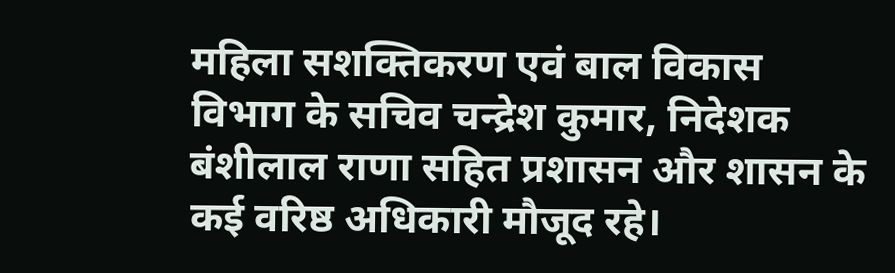महिला सशक्तिकरण एवं बाल विकास विभाग के सचिव चन्द्रेश कुमार, निदेशक बंशीलाल राणा सहित प्रशासन और शासन के कई वरिष्ठ अधिकारी मौजूद रहे।